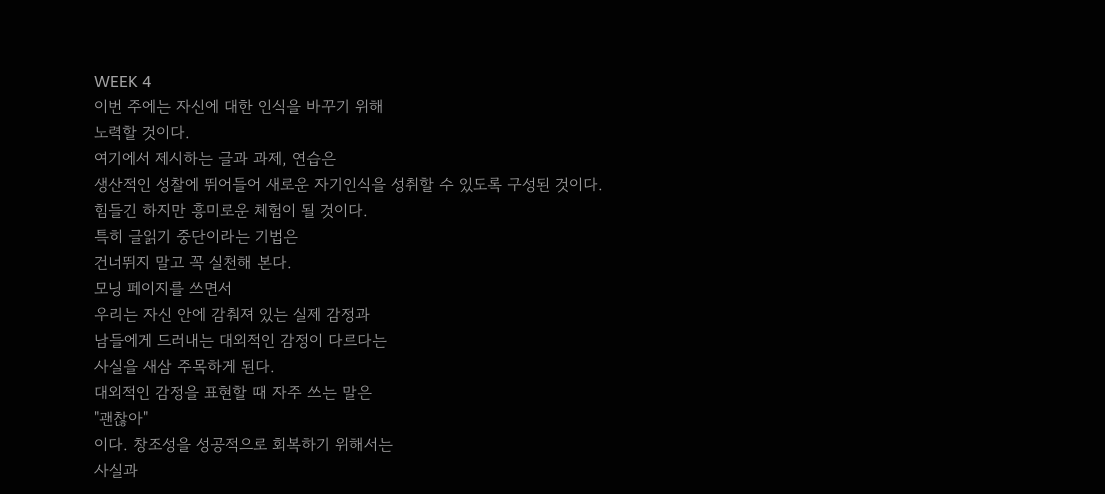WEEK 4
이번 주에는 자신에 대한 인식을 바꾸기 위해
노력할 것이다.
여기에서 제시하는 글과 과제, 연습은
생산적인 성찰에 뛰어들어 새로운 자기인식을 성취할 수 있도록 구성된 것이다.
힘들긴 하지만 흥미로운 체험이 될 것이다.
특히 글읽기 중단이라는 기법은
건너뛰지 말고 꼭 실천해 본다.
모닝 페이지를 쓰면서
우리는 자신 안에 감춰져 있는 실제 감정과
남들에게 드러내는 대외적인 감정이 다르다는
사실을 새삼 주목하게 된다.
대외적인 감정을 표현할 때 자주 쓰는 말은
"괜찮아"
이다. 창조성을 성공적으로 회복하기 위해서는
사실과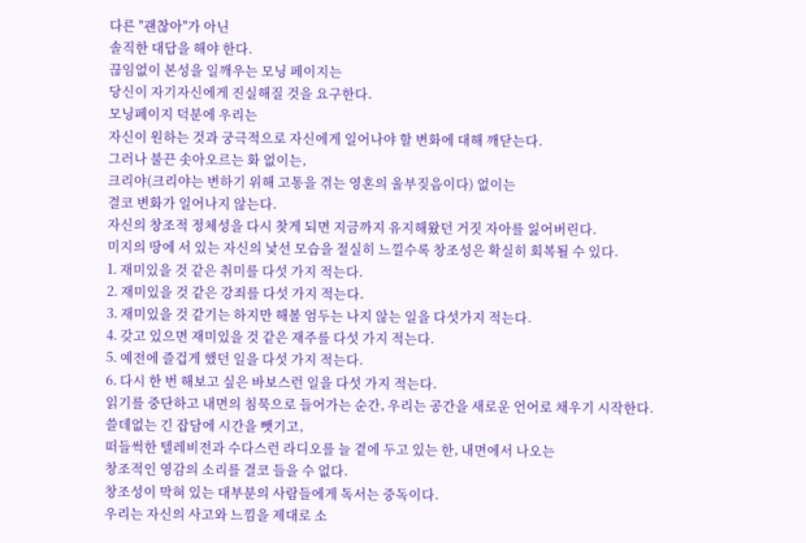다른 "괜찮아"가 아닌
솔직한 대답을 해야 한다.
끊임없이 본성을 일깨우는 모닝 페이지는
당신이 자기자신에게 진실해질 것을 요구한다.
모닝페이지 덕분에 우리는
자신이 원하는 것과 궁극적으로 자신에게 일어나야 할 변화에 대해 깨닫는다.
그러나 불끈 솟아오르는 화 없이는,
크리야(크리야는 변하기 위해 고통을 겪는 영혼의 울부짖음이다) 없이는
결코 변화가 일어나지 않는다.
자신의 창조적 정체성을 다시 찾게 되면 지금까지 유지해왔던 거짓 자아를 잃어버린다.
미지의 땅에 서 있는 자신의 낯선 모습을 절실히 느낄수록 창조성은 확실히 회복될 수 있다.
1. 재미있을 것 같은 취미를 다섯 가지 적는다.
2. 재미있을 것 같은 강죄를 다섯 가지 적는다.
3. 재미있을 것 같기는 하지만 해볼 엄두는 나지 않는 일을 다섯가지 적는다.
4. 갖고 있으면 재미있을 것 같은 재주를 다섯 가지 적는다.
5. 예전에 즐겁게 했던 일을 다섯 가지 적는다.
6. 다시 한 번 해보고 싶은 바보스런 일을 다섯 가지 적는다.
읽기를 중단하고 내면의 침묵으로 들어가는 순간, 우리는 공간을 새로운 언어로 채우기 시작한다.
쓸데없는 긴 잡담에 시간을 뺏기고,
떠들썩한 텔레비전과 수다스런 라디오를 늘 곁에 두고 있는 한, 내면에서 나오는
창조적인 영감의 소리를 결코 들을 수 없다.
창조성이 막혀 있는 대부분의 사람들에게 독서는 중독이다.
우리는 자신의 사고와 느낌을 제대로 소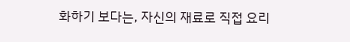화하기 보다는, 자신의 재료로 직접 요리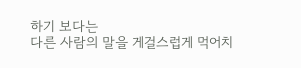하기 보다는
다른 사람의 말을 게걸스럽게 먹어치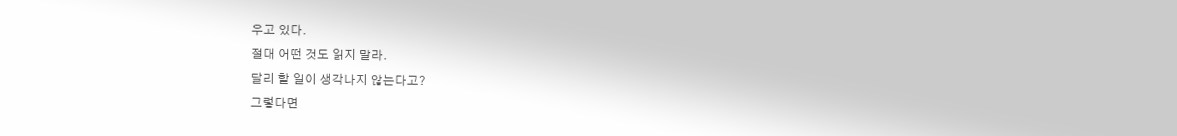우고 있다.
절대 어떤 것도 읽지 말라.
달리 할 일이 생각나지 않는다고?
그렇다면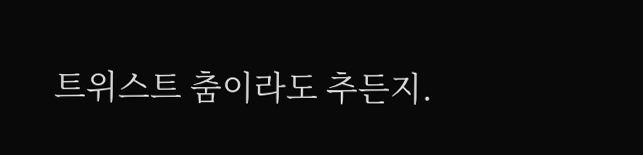트위스트 춤이라도 추든지.